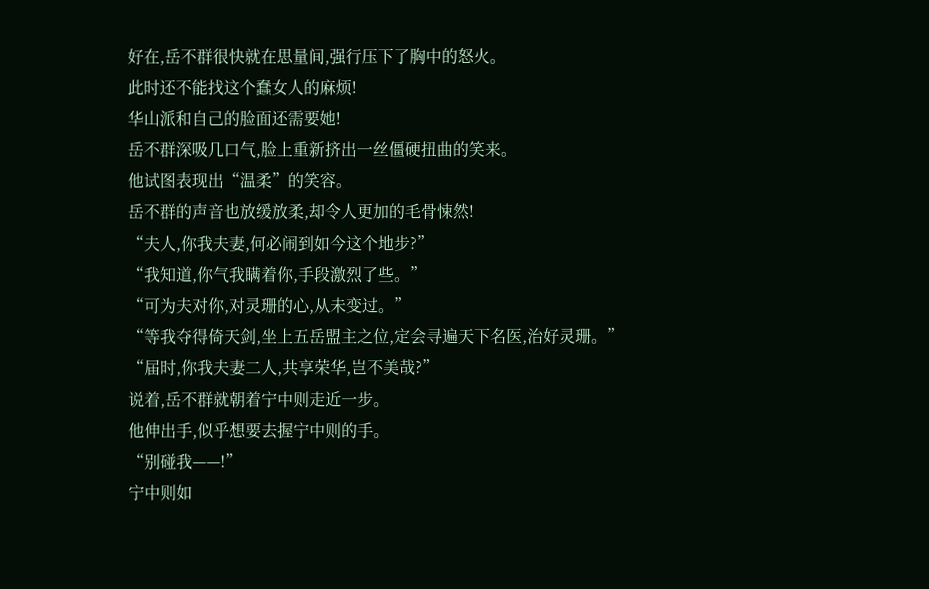好在,岳不群很快就在思量间,强行压下了胸中的怒火。
此时还不能找这个蠢女人的麻烦!
华山派和自己的脸面还需要她!
岳不群深吸几口气,脸上重新挤出一丝僵硬扭曲的笑来。
他试图表现出“温柔”的笑容。
岳不群的声音也放缓放柔,却令人更加的毛骨悚然!
“夫人,你我夫妻,何必闹到如今这个地步?”
“我知道,你气我瞒着你,手段激烈了些。”
“可为夫对你,对灵珊的心,从未变过。”
“等我夺得倚天剑,坐上五岳盟主之位,定会寻遍天下名医,治好灵珊。”
“届时,你我夫妻二人,共享荣华,岂不美哉?”
说着,岳不群就朝着宁中则走近一步。
他伸出手,似乎想要去握宁中则的手。
“别碰我——!”
宁中则如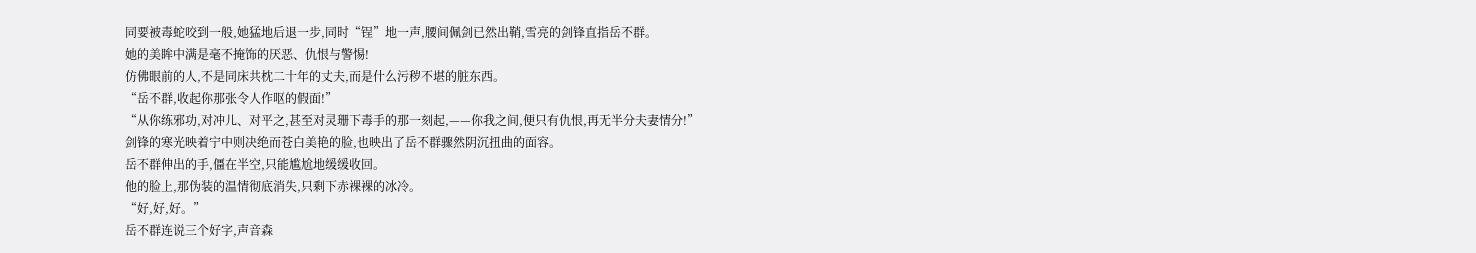同要被毒蛇咬到一般,她猛地后退一步,同时“锃”地一声,腰间佩剑已然出鞘,雪亮的剑锋直指岳不群。
她的美眸中满是毫不掩饰的厌恶、仇恨与警惕!
仿佛眼前的人,不是同床共枕二十年的丈夫,而是什么污秽不堪的脏东西。
“岳不群,收起你那张令人作呕的假面!”
“从你练邪功,对冲儿、对平之,甚至对灵珊下毒手的那一刻起,——你我之间,便只有仇恨,再无半分夫妻情分!”
剑锋的寒光映着宁中则决绝而苍白美艳的脸,也映出了岳不群骤然阴沉扭曲的面容。
岳不群伸出的手,僵在半空,只能尴尬地缓缓收回。
他的脸上,那伪装的温情彻底消失,只剩下赤裸裸的冰冷。
“好,好,好。”
岳不群连说三个好字,声音森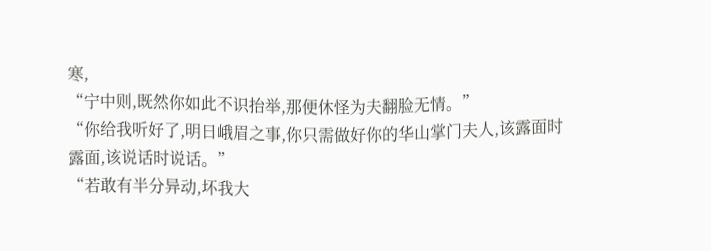寒,
“宁中则,既然你如此不识抬举,那便休怪为夫翻脸无情。”
“你给我听好了,明日峨眉之事,你只需做好你的华山掌门夫人,该露面时露面,该说话时说话。”
“若敢有半分异动,坏我大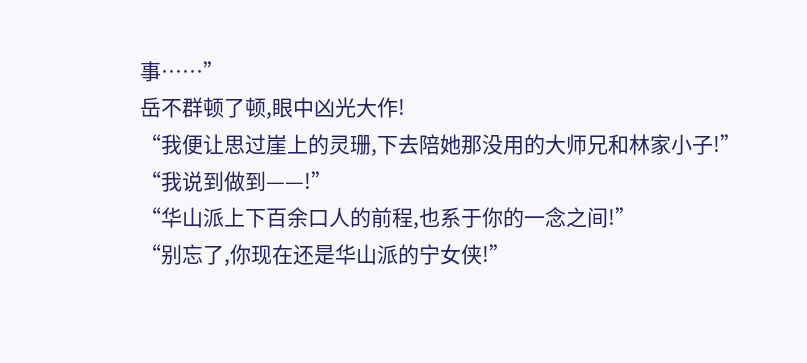事……”
岳不群顿了顿,眼中凶光大作!
“我便让思过崖上的灵珊,下去陪她那没用的大师兄和林家小子!”
“我说到做到——!”
“华山派上下百余口人的前程,也系于你的一念之间!”
“别忘了,你现在还是华山派的宁女侠!”